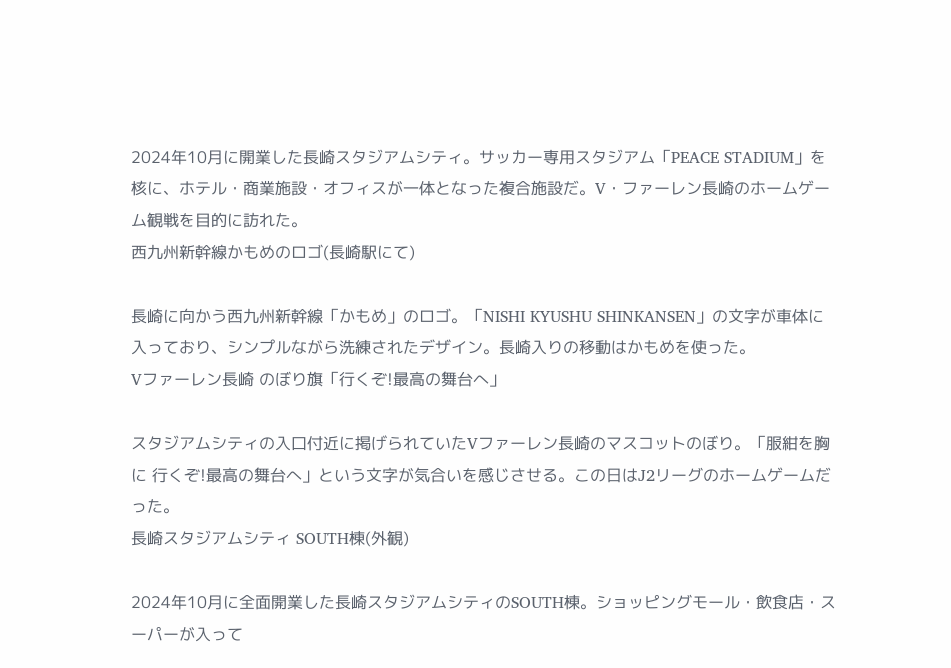2024年10月に開業した長崎スタジアムシティ。サッカー専用スタジアム「PEACE STADIUM」を核に、ホテル・商業施設・オフィスが一体となった複合施設だ。V・ファーレン長崎のホームゲーム観戦を目的に訪れた。
西九州新幹線かもめのロゴ(長崎駅にて)

長崎に向かう西九州新幹線「かもめ」のロゴ。「NISHI KYUSHU SHINKANSEN」の文字が車体に入っており、シンプルながら洗練されたデザイン。長崎入りの移動はかもめを使った。
Vファーレン長崎 のぼり旗「行くぞ!最高の舞台へ」

スタジアムシティの入口付近に掲げられていたVファーレン長崎のマスコットのぼり。「服紺を胸に 行くぞ!最高の舞台へ」という文字が気合いを感じさせる。この日はJ2リーグのホームゲームだった。
長崎スタジアムシティ SOUTH棟(外観)

2024年10月に全面開業した長崎スタジアムシティのSOUTH棟。ショッピングモール・飲食店・スーパーが入って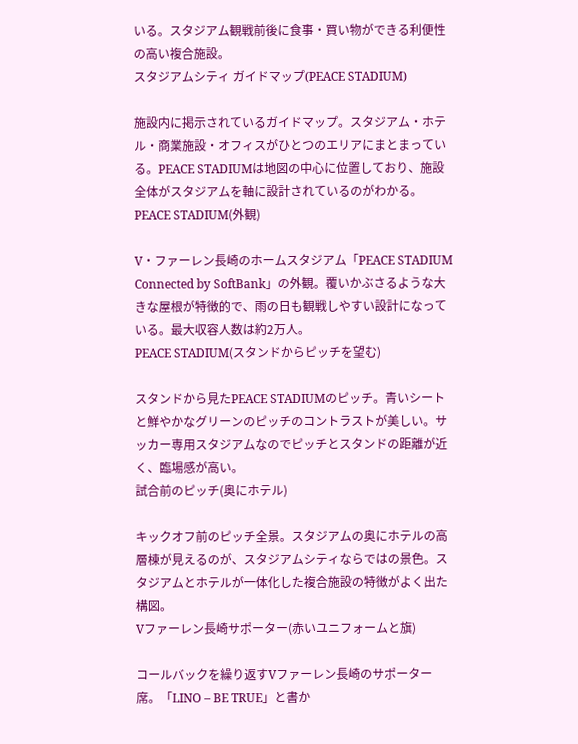いる。スタジアム観戦前後に食事・買い物ができる利便性の高い複合施設。
スタジアムシティ ガイドマップ(PEACE STADIUM)

施設内に掲示されているガイドマップ。スタジアム・ホテル・商業施設・オフィスがひとつのエリアにまとまっている。PEACE STADIUMは地図の中心に位置しており、施設全体がスタジアムを軸に設計されているのがわかる。
PEACE STADIUM(外観)

V・ファーレン長崎のホームスタジアム「PEACE STADIUM Connected by SoftBank」の外観。覆いかぶさるような大きな屋根が特徴的で、雨の日も観戦しやすい設計になっている。最大収容人数は約2万人。
PEACE STADIUM(スタンドからピッチを望む)

スタンドから見たPEACE STADIUMのピッチ。青いシートと鮮やかなグリーンのピッチのコントラストが美しい。サッカー専用スタジアムなのでピッチとスタンドの距離が近く、臨場感が高い。
試合前のピッチ(奥にホテル)

キックオフ前のピッチ全景。スタジアムの奥にホテルの高層棟が見えるのが、スタジアムシティならではの景色。スタジアムとホテルが一体化した複合施設の特徴がよく出た構図。
Vファーレン長崎サポーター(赤いユニフォームと旗)

コールバックを繰り返すVファーレン長崎のサポーター席。「LINO – BE TRUE」と書か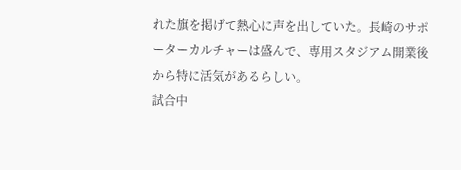れた旗を掲げて熱心に声を出していた。長崎のサポーターカルチャーは盛んで、専用スタジアム開業後から特に活気があるらしい。
試合中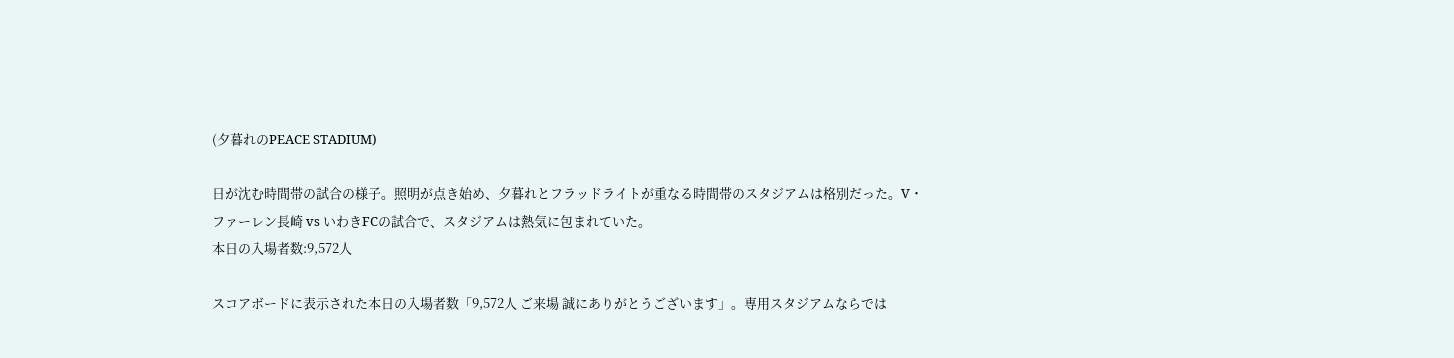(夕暮れのPEACE STADIUM)

日が沈む時間帯の試合の様子。照明が点き始め、夕暮れとフラッドライトが重なる時間帯のスタジアムは格別だった。V・ファーレン長崎 vs いわきFCの試合で、スタジアムは熱気に包まれていた。
本日の入場者数:9,572人

スコアボードに表示された本日の入場者数「9,572人 ご来場 誠にありがとうございます」。専用スタジアムならでは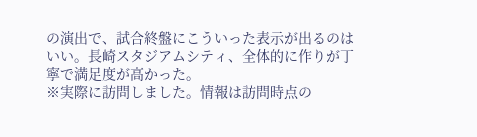の演出で、試合終盤にこういった表示が出るのはいい。長崎スタジアムシティ、全体的に作りが丁寧で満足度が高かった。
※実際に訪問しました。情報は訪問時点の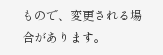もので、変更される場合があります。